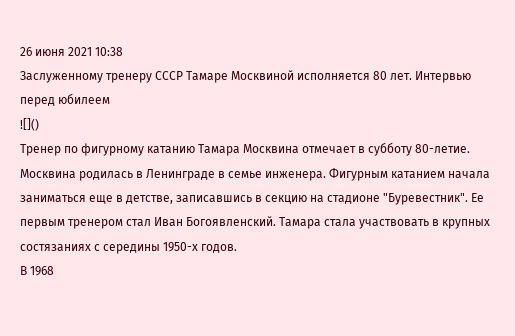26 июня 2021 10:38
Заслуженному тренеру СССР Тамаре Москвиной исполняется 80 лет. Интервью перед юбилеем
![]()
Тренер по фигурному катанию Тамара Москвина отмечает в субботу 80-летие.
Москвина родилась в Ленинграде в семье инженера. Фигурным катанием начала заниматься еще в детстве, записавшись в секцию на стадионе "Буревестник". Ее первым тренером стал Иван Богоявленский. Тамара стала участвовать в крупных состязаниях с середины 1950-х годов.
В 1968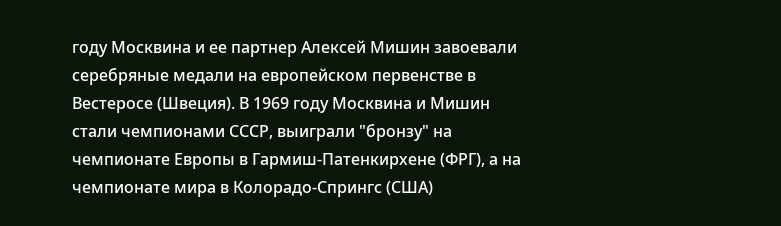году Москвина и ее партнер Алексей Мишин завоевали серебряные медали на европейском первенстве в Вестеросе (Швеция). В 1969 году Москвина и Мишин стали чемпионами СССР, выиграли "бронзу" на чемпионате Европы в Гармиш-Патенкирхене (ФРГ), а на чемпионате мира в Колорадо-Спрингс (США)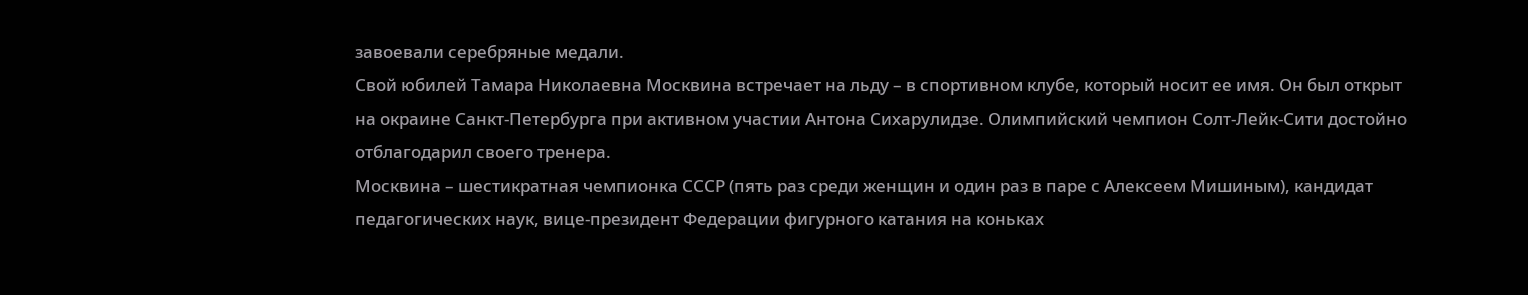завоевали серебряные медали.
Свой юбилей Тамара Николаевна Москвина встречает на льду – в спортивном клубе, который носит ее имя. Он был открыт на окраине Санкт-Петербурга при активном участии Антона Сихарулидзе. Олимпийский чемпион Солт-Лейк-Сити достойно отблагодарил своего тренера.
Москвина – шестикратная чемпионка СССР (пять раз среди женщин и один раз в паре с Алексеем Мишиным), кандидат педагогических наук, вице-президент Федерации фигурного катания на коньках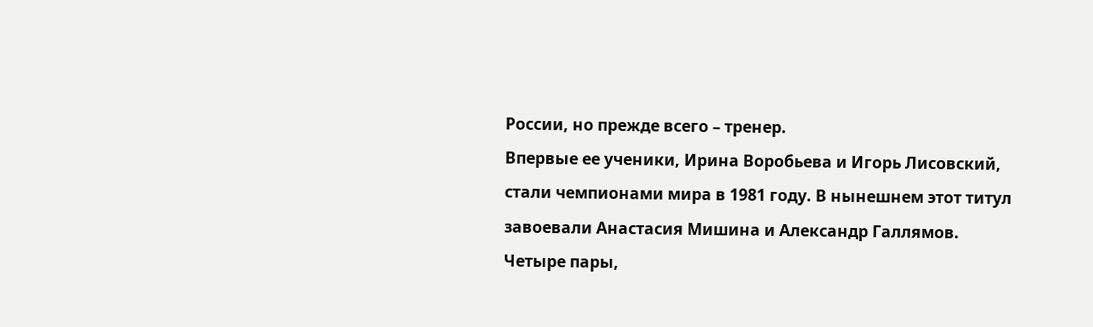России, но прежде всего – тренер.
Впервые ее ученики, Ирина Воробьева и Игорь Лисовский, стали чемпионами мира в 1981 году. В нынешнем этот титул завоевали Анастасия Мишина и Александр Галлямов. Четыре пары,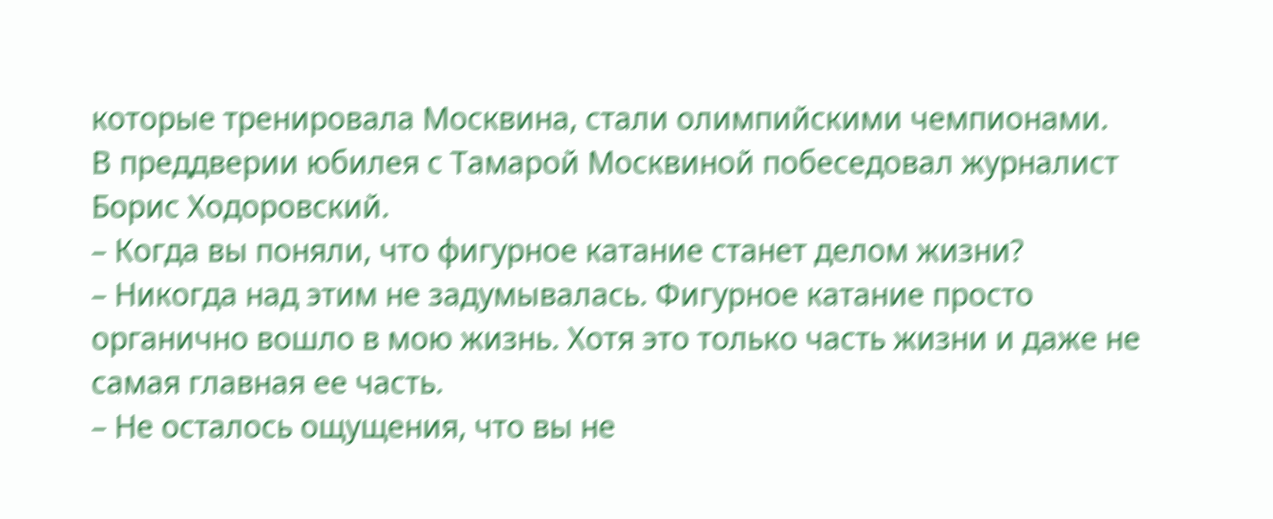которые тренировала Москвина, стали олимпийскими чемпионами.
В преддверии юбилея с Тамарой Москвиной побеседовал журналист Борис Ходоровский.
– Когда вы поняли, что фигурное катание станет делом жизни?
– Никогда над этим не задумывалась. Фигурное катание просто органично вошло в мою жизнь. Хотя это только часть жизни и даже не самая главная ее часть.
– Не осталось ощущения, что вы не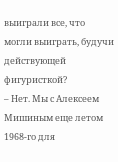выиграли все, что могли выиграть, будучи действующей фигуристкой?
– Нет. Мы с Алексеем Мишиным еще летом 1968-го для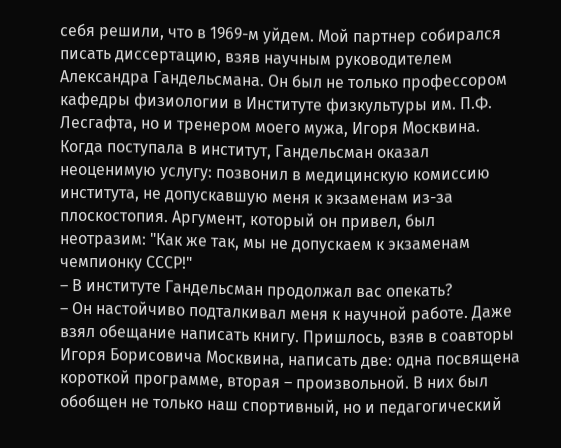себя решили, что в 1969-м уйдем. Мой партнер собирался писать диссертацию, взяв научным руководителем Александра Гандельсмана. Он был не только профессором кафедры физиологии в Институте физкультуры им. П.Ф. Лесгафта, но и тренером моего мужа, Игоря Москвина. Когда поступала в институт, Гандельсман оказал неоценимую услугу: позвонил в медицинскую комиссию института, не допускавшую меня к экзаменам из-за плоскостопия. Аргумент, который он привел, был неотразим: "Как же так, мы не допускаем к экзаменам чемпионку СССР!"
– В институте Гандельсман продолжал вас опекать?
– Он настойчиво подталкивал меня к научной работе. Даже взял обещание написать книгу. Пришлось, взяв в соавторы Игоря Борисовича Москвина, написать две: одна посвящена короткой программе, вторая – произвольной. В них был обобщен не только наш спортивный, но и педагогический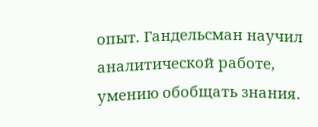опыт. Гандельсман научил аналитической работе, умению обобщать знания.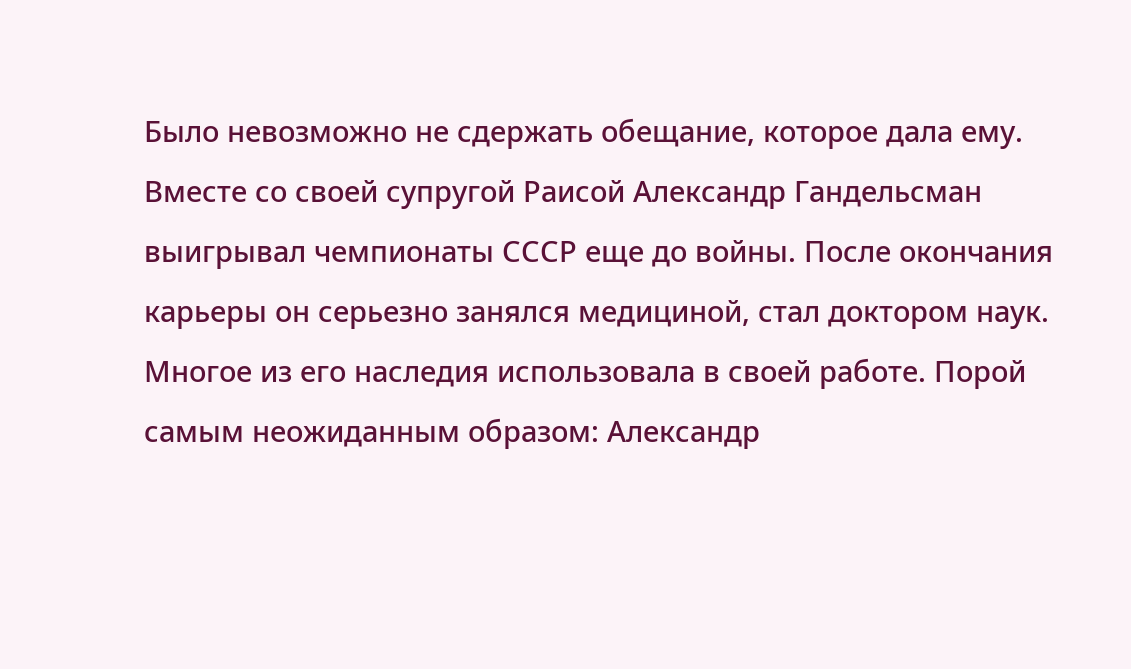Было невозможно не сдержать обещание, которое дала ему.
Вместе со своей супругой Раисой Александр Гандельсман выигрывал чемпионаты СССР еще до войны. После окончания карьеры он серьезно занялся медициной, стал доктором наук. Многое из его наследия использовала в своей работе. Порой самым неожиданным образом: Александр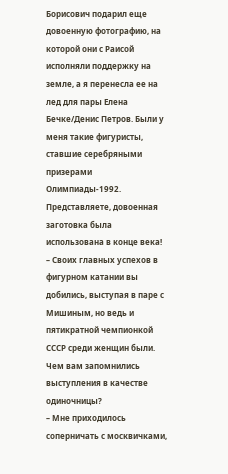Борисович подарил еще довоенную фотографию, на которой они с Раисой исполняли поддержку на земле, а я перенесла ее на лед для пары Елена Бечке/Денис Петров. Были у меня такие фигуристы, ставшие серебряными призерами Олимпиады-1992. Представляете, довоенная заготовка была использована в конце века!
– Своих главных успехов в фигурном катании вы добились, выступая в паре с Мишиным, но ведь и пятикратной чемпионкой СССР среди женщин были. Чем вам запомнились выступления в качестве одиночницы?
– Мне приходилось соперничать с москвичками,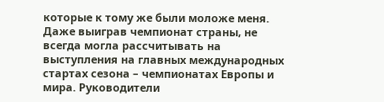которые к тому же были моложе меня. Даже выиграв чемпионат страны, не всегда могла рассчитывать на выступления на главных международных стартах сезона – чемпионатах Европы и мира. Руководители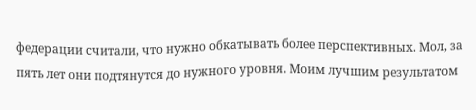федерации считали, что нужно обкатывать более перспективных. Мол, за пять лет они подтянутся до нужного уровня. Моим лучшим результатом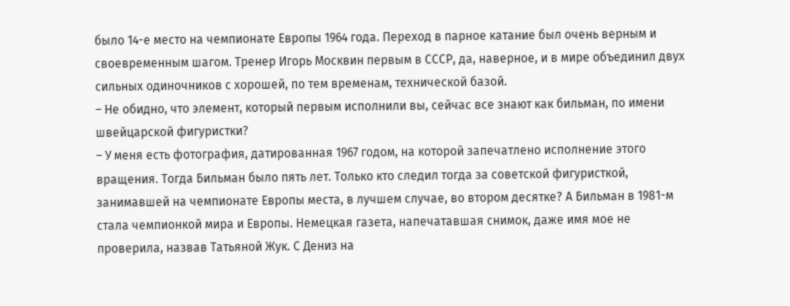было 14-е место на чемпионате Европы 1964 года. Переход в парное катание был очень верным и своевременным шагом. Тренер Игорь Москвин первым в СССР, да, наверное, и в мире объединил двух сильных одиночников с хорошей, по тем временам, технической базой.
– Не обидно, что элемент, который первым исполнили вы, сейчас все знают как бильман, по имени швейцарской фигуристки?
– У меня есть фотография, датированная 1967 годом, на которой запечатлено исполнение этого вращения. Тогда Бильман было пять лет. Только кто следил тогда за советской фигуристкой, занимавшей на чемпионате Европы места, в лучшем случае, во втором десятке? А Бильман в 1981-м стала чемпионкой мира и Европы. Немецкая газета, напечатавшая снимок, даже имя мое не проверила, назвав Татьяной Жук. С Дениз на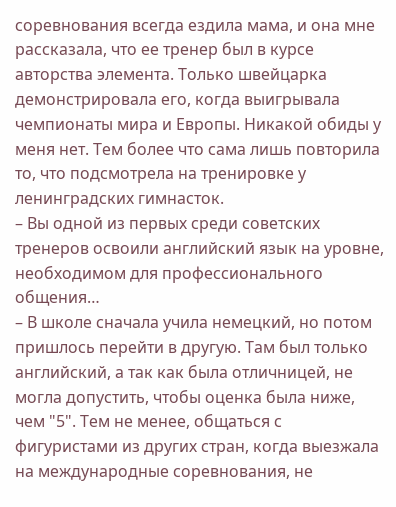соревнования всегда ездила мама, и она мне рассказала, что ее тренер был в курсе авторства элемента. Только швейцарка демонстрировала его, когда выигрывала чемпионаты мира и Европы. Никакой обиды у меня нет. Тем более что сама лишь повторила то, что подсмотрела на тренировке у ленинградских гимнасток.
– Вы одной из первых среди советских тренеров освоили английский язык на уровне, необходимом для профессионального общения…
– В школе сначала учила немецкий, но потом пришлось перейти в другую. Там был только английский, а так как была отличницей, не могла допустить, чтобы оценка была ниже, чем "5". Тем не менее, общаться с фигуристами из других стран, когда выезжала на международные соревнования, не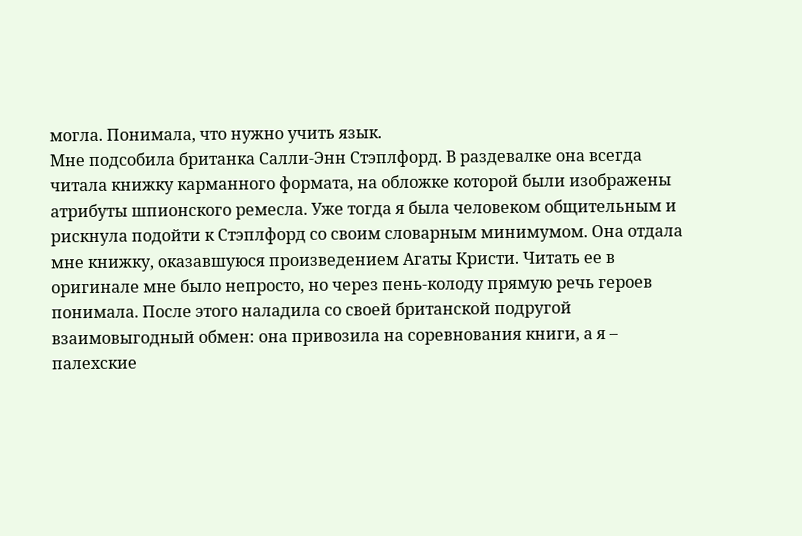могла. Понимала, что нужно учить язык.
Мне подсобила британка Салли-Энн Стэплфорд. В раздевалке она всегда читала книжку карманного формата, на обложке которой были изображены атрибуты шпионского ремесла. Уже тогда я была человеком общительным и рискнула подойти к Стэплфорд со своим словарным минимумом. Она отдала мне книжку, оказавшуюся произведением Агаты Кристи. Читать ее в оригинале мне было непросто, но через пень-колоду прямую речь героев понимала. После этого наладила со своей британской подругой взаимовыгодный обмен: она привозила на соревнования книги, а я – палехские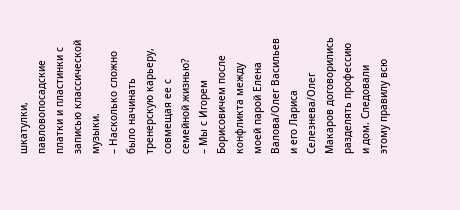шкатулки, павловопосадские платки и пластинки с записью классической музыки.
– Насколько сложно было начинать тренерскую карьеру, совмещая ее с семейной жизнью?
– Мы с Игорем Борисовичем после конфликта между моей парой Елена Валова/Олег Васильев и его Лариса Селезнева/Олег Макаров договорились разделять профессию и дом. Следовали этому правилу всю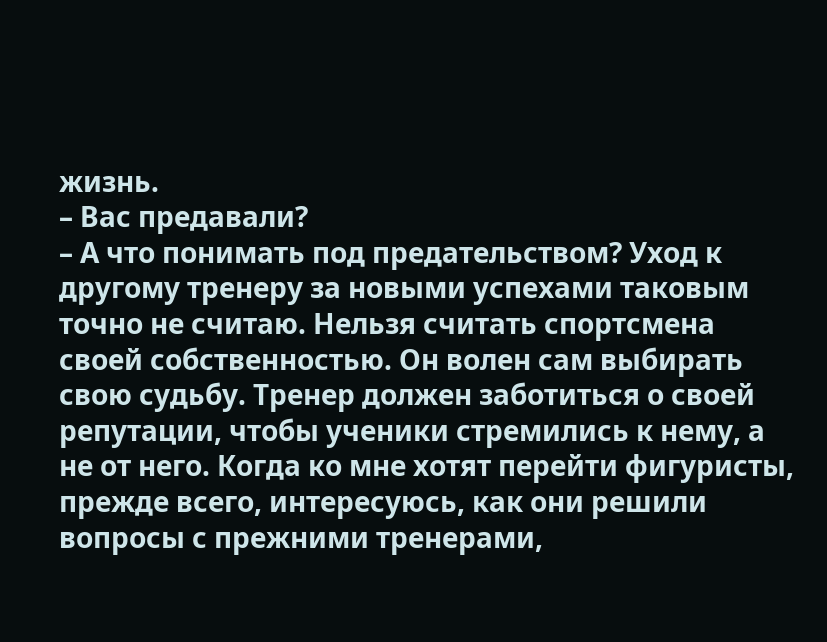жизнь.
– Вас предавали?
– А что понимать под предательством? Уход к другому тренеру за новыми успехами таковым точно не считаю. Нельзя считать спортсмена своей собственностью. Он волен сам выбирать свою судьбу. Тренер должен заботиться о своей репутации, чтобы ученики стремились к нему, а не от него. Когда ко мне хотят перейти фигуристы, прежде всего, интересуюсь, как они решили вопросы с прежними тренерами,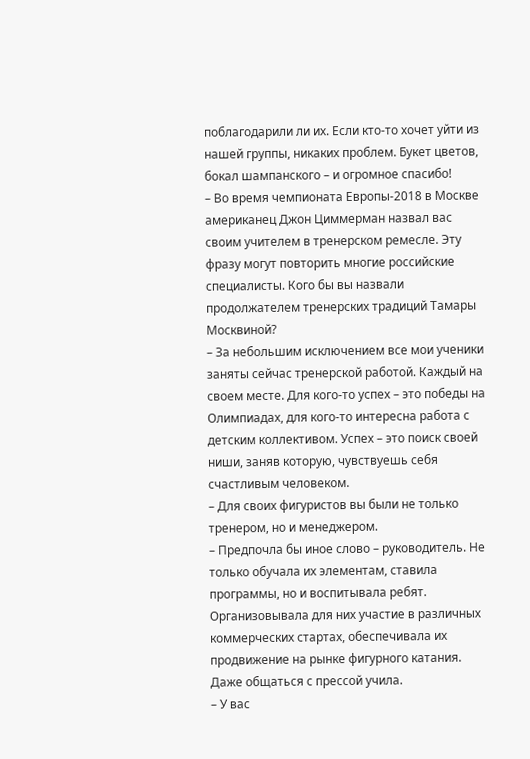поблагодарили ли их. Если кто-то хочет уйти из нашей группы, никаких проблем. Букет цветов, бокал шампанского – и огромное спасибо!
– Во время чемпионата Европы-2018 в Москве американец Джон Циммерман назвал вас своим учителем в тренерском ремесле. Эту фразу могут повторить многие российские специалисты. Кого бы вы назвали продолжателем тренерских традиций Тамары Москвиной?
– За небольшим исключением все мои ученики заняты сейчас тренерской работой. Каждый на своем месте. Для кого-то успех – это победы на Олимпиадах, для кого-то интересна работа с детским коллективом. Успех – это поиск своей ниши, заняв которую, чувствуешь себя счастливым человеком.
– Для своих фигуристов вы были не только тренером, но и менеджером.
– Предпочла бы иное слово – руководитель. Не только обучала их элементам, ставила программы, но и воспитывала ребят. Организовывала для них участие в различных коммерческих стартах, обеспечивала их продвижение на рынке фигурного катания. Даже общаться с прессой учила.
– У вас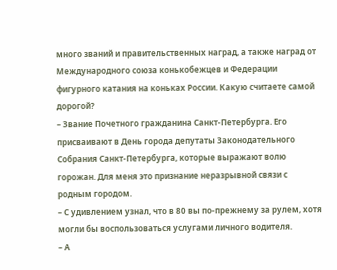много званий и правительственных наград, а также наград от Международного союза конькобежцев и Федерации фигурного катания на коньках России. Какую считаете самой дорогой?
– Звание Почетного гражданина Санкт-Петербурга. Его присваивают в День города депутаты Законодательного Собрания Санкт-Петербурга, которые выражают волю горожан. Для меня это признание неразрывной связи с родным городом.
– С удивлением узнал, что в 80 вы по-прежнему за рулем, хотя могли бы воспользоваться услугами личного водителя.
– А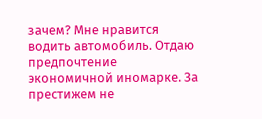зачем? Мне нравится водить автомобиль. Отдаю предпочтение экономичной иномарке. За престижем не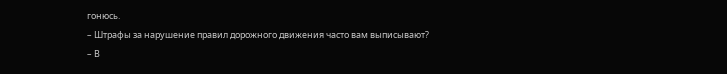гонюсь.
– Штрафы за нарушение правил дорожного движения часто вам выписывают?
– В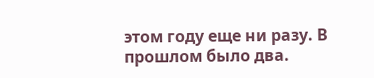этом году еще ни разу. В прошлом было два.